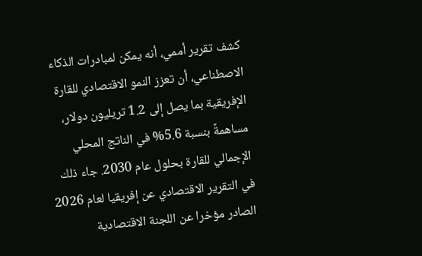كشف تقرير أممي، أنه يمكن لمبادرات الذكاء الاصطناعي، أن تعزز النمو الاقتصادي للقارة الإفريقية بما يصل إلى 1.2 تريليون دولار، مساهمةً بنسبة 5.6% في الناتج المحلي الإجمالي للقارة بحلول عام 2030. جاء ذلك في التقرير الاقتصادي عن إفريقيا لعام 2026 الصادر مؤخرا عن اللجنة الاقتصادية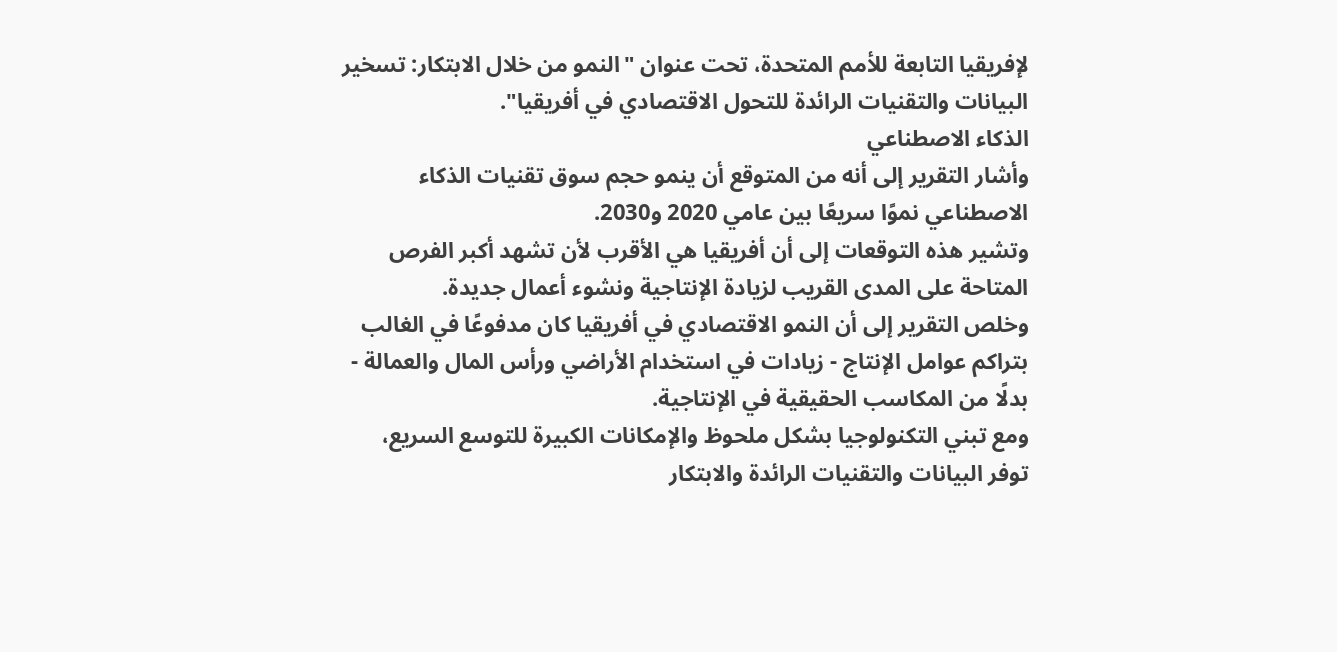لإفريقيا التابعة للأمم المتحدة، تحت عنوان "النمو من خلال الابتكار: تسخير البيانات والتقنيات الرائدة للتحول الاقتصادي في أفريقيا".
الذكاء الاصطناعي
وأشار التقرير إلى أنه من المتوقع أن ينمو حجم سوق تقنيات الذكاء الاصطناعي نموًا سريعًا بين عامي 2020 و2030.
وتشير هذه التوقعات إلى أن أفريقيا هي الأقرب لأن تشهد أكبر الفرص المتاحة على المدى القريب لزيادة الإنتاجية ونشوء أعمال جديدة.
وخلص التقرير إلى أن النمو الاقتصادي في أفريقيا كان مدفوعًا في الغالب بتراكم عوامل الإنتاج - زيادات في استخدام الأراضي ورأس المال والعمالة - بدلًا من المكاسب الحقيقية في الإنتاجية.
ومع تبني التكنولوجيا بشكل ملحوظ والإمكانات الكبيرة للتوسع السريع، توفر البيانات والتقنيات الرائدة والابتكار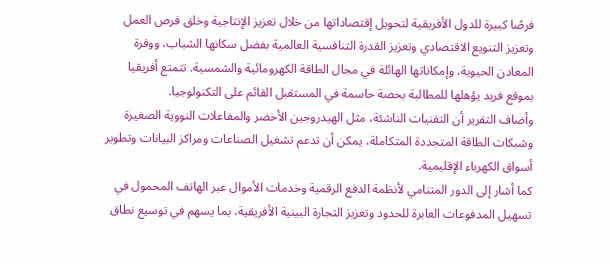فرصًا كبيرة للدول الأفريقية لتحويل إقتصاداتها من خلال تعزيز الإنتاجية وخلق فرص العمل وتعزيز التنويع الاقتصادي وتعزيز القدرة التنافسية العالمية بفضل سكانها الشباب، ووفرة المعادن الحيوية، وإمكاناتها الهائلة في مجال الطاقة الكهرومائية والشمسية. تتمتع أفريقيا بموقع فريد يؤهلها للمطالبة بحصة حاسمة في المستقبل القائم على التكنولوجيا.
وأضاف التقرير أن التقنيات الناشئة، مثل الهيدروجين الأخضر والمفاعلات النووية الصغيرة وشبكات الطاقة المتجددة المتكاملة، يمكن أن تدعم تشغيل الصناعات ومراكز البيانات وتطوير أسواق الكهرباء الإقليمية.
كما أشار إلى الدور المتنامي لأنظمة الدفع الرقمية وخدمات الأموال عبر الهاتف المحمول في تسهيل المدفوعات العابرة للحدود وتعزيز التجارة البينية الأفريقية، بما يسهم في توسيع نطاق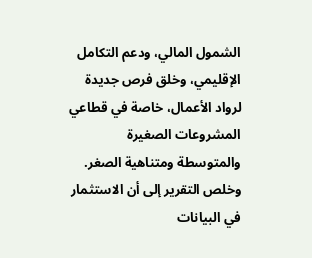الشمول المالي، ودعم التكامل الإقليمي، وخلق فرص جديدة لرواد الأعمال، خاصة في قطاعي المشروعات الصغيرة والمتوسطة ومتناهية الصغر.
وخلص التقرير إلى أن الاستثمار في البيانات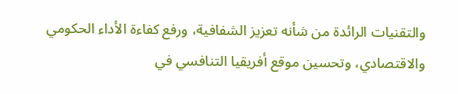والتقنيات الرائدة من شأنه تعزيز الشفافية، ورفع كفاءة الأداء الحكومي والاقتصادي، وتحسين موقع أفريقيا التنافسي في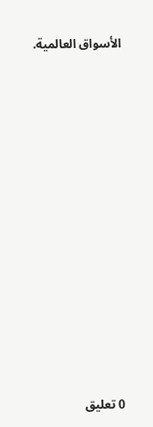الأسواق العالمية.












0 تعليق